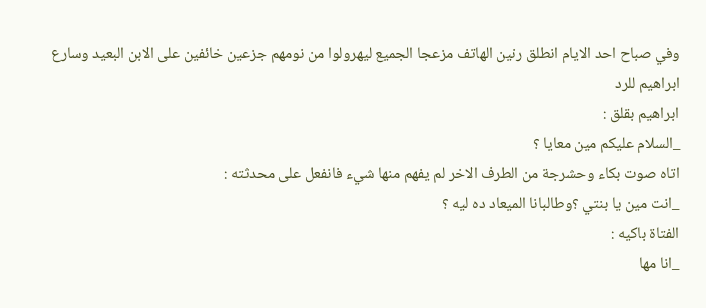وفي صباح احد الايام انطلق رنين الهاتف مزعجا الجميع ليهرولوا من نومهم جزعين خائفين على الابن البعيد وسارع ابراهيم للرد
ابراهيم بقلق :
_السلام عليكم مين معايا ؟
اتاه صوت بكاء وحشرجة من الطرف الاخر لم يفهم منها شيء فانفعل على محدثته :
_انت مين يا بنتي ؟وطالبانا الميعاد ده ليه ؟
الفتاة باكيه :
_انا مها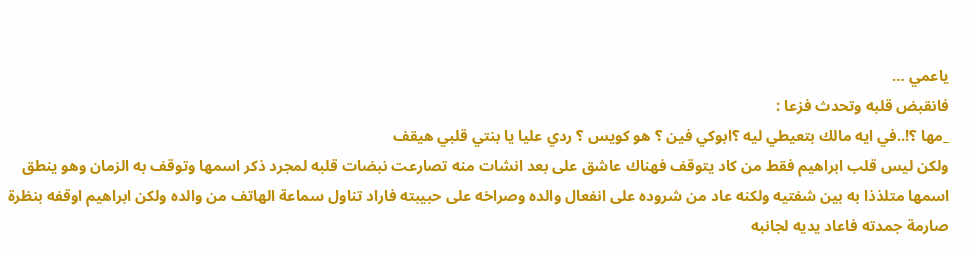ياعمي …
فانقبض قلبه وتحدث فزعا :
_مها ؟!..في ايه مالك بتعيطي ليه ؟ابوكي فين ؟ هو كويس ؟ ردي عليا يا بنتي قلبي هيقف
ولكن ليس قلب ابراهيم فقط من كاد يتوقف فهناك عاشق على بعد انشات منه تصارعت نبضات قلبه لمجرد ذكر اسمها وتوقف به الزمان وهو ينطق اسمها متلذذا به بين شفتيه ولكنه عاد من شروده على انفعال والده وصراخه على حبيبته فاراد تناول سماعة الهاتف من والده ولكن ابراهيم اوقفه بنظرة صارمة جمدته فاعاد يديه لجانبه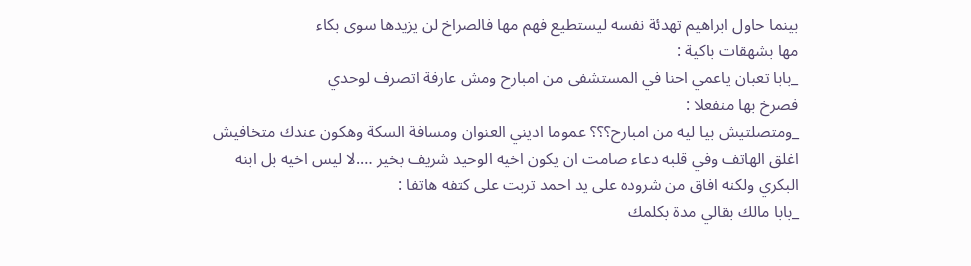بينما حاول ابراهيم تهدئة نفسه ليستطيع فهم مها فالصراخ لن يزيدها سوى بكاء
مها بشهقات باكية :
_بابا تعبان ياعمي احنا في المستشفى من امبارح ومش عارفة اتصرف لوحدي
فصرخ بها منفعلا :
_ومتصلتيش بيا ليه من امبارح؟؟؟ عموما اديني العنوان ومسافة السكة وهكون عندك متخافيش
اغلق الهاتف وفي قلبه دعاء صامت ان يكون اخيه الوحيد شريف بخير ….لا ليس اخيه بل ابنه البكري ولكنه افاق من شروده على يد احمد تربت على كتفه هاتفا :
_بابا مالك بقالي مدة بكلمك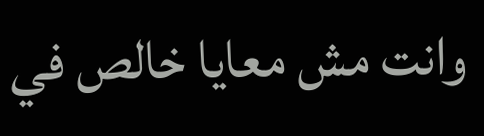وانت مش معايا خالص في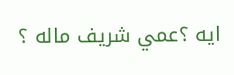ايه ؟عمي شريف ماله ؟